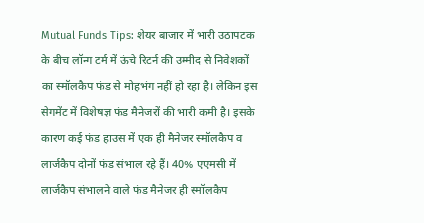Mutual Funds Tips: शेयर बाजार में भारी उठापटक के बीच लॉन्ग टर्म में ऊंचे रिटर्न की उम्मीद से निवेशकों का स्मॉलकैप फंड से मोहभंग नहीं हो रहा है। लेकिन इस सेगमेंट में विशेषज्ञ फंड मैनेजरों की भारी कमी है। इसके कारण कई फंड हाउस में एक ही मैनेजर स्मॉलकैप व लार्जकैप दोनों फंड संभाल रहे हैं। 40% एएमसी में लार्जकैप संभालने वाले फंड मैनेजर ही स्मॉलकैप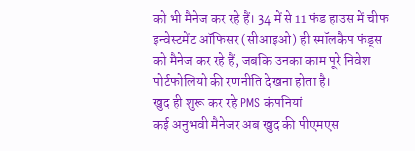को भी मैनेज कर रहे हैं। 34 में से 11 फंड हाउस में चीफ इन्वेस्टमेंट ऑफिसर (सीआइओ) ही स्मॉलकैप फंड्स को मैनेज कर रहे हैं, जबकि उनका काम पूरे निवेश पोर्टफोलियो की रणनीति देखना होता है।
खुद ही शुरू कर रहे PMS कंपनियां
कई अनुभवी मैनेजर अब खुद की पीएमएस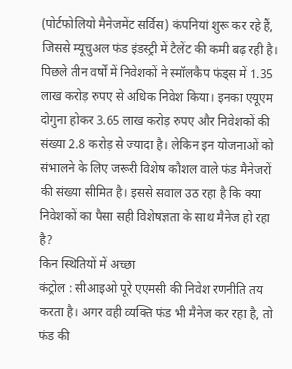(पोर्टफोलियो मैनेजमेंट सर्विस) कंपनियां शुरू कर रहे हैं, जिससे म्यूचुअल फंड इंडस्ट्री में टैलेंट की कमी बढ़ रही है। पिछले तीन वर्षों में निवेशकों ने स्मॉलकैप फंड्स में 1.35 लाख करोड़ रुपए से अधिक निवेश किया। इनका एयूएम दोगुना होकर 3.65 लाख करोड़ रुपए और निवेशकों की संख्या 2.8 करोड़ से ज्यादा है। लेकिन इन योजनाओं को संभालने के लिए जरूरी विशेष कौशल वाले फंड मैनेजरों की संख्या सीमित है। इससे सवाल उठ रहा है कि क्या निवेशकों का पैसा सही विशेषज्ञता के साथ मैनेज हो रहा है?
किन स्थितियों में अच्छा
कंट्रोल : सीआइओ पूरे एएमसी की निवेश रणनीति तय करता है। अगर वही व्यक्ति फंड भी मैनेज कर रहा है, तो फंड की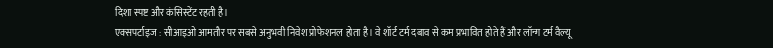दिशा स्पष्ट और कंसिस्टेंट रहती है।
एक्सपर्टाइज : सीआइओ आमतौर पर सबसे अनुभवी निवेश प्रोफेशनल होता है। वे शॉर्ट टर्म दबाव से कम प्रभावित होते हैं और लॉन्ग टर्म वैल्यू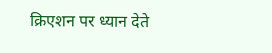क्रिएशन पर ध्यान देते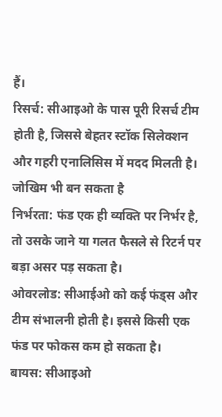हैं।
रिसर्च: सीआइओ के पास पूरी रिसर्च टीम होती है, जिससे बेहतर स्टॉक सिलेक्शन और गहरी एनालिसिस में मदद मिलती है।
जोखिम भी बन सकता है
निर्भरता: फंड एक ही व्यक्ति पर निर्भर है, तो उसके जाने या गलत फैसले से रिटर्न पर बड़ा असर पड़ सकता है।
ओवरलोड: सीआईओ को कई फंड्स और टीम संभालनी होती है। इससे किसी एक फंड पर फोकस कम हो सकता है।
बायस: सीआइओ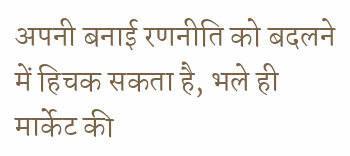अपनी बनाई रणनीति को बदलने में हिचक सकता है, भले ही मार्केट की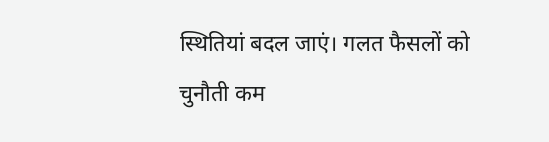स्थितियां बदल जाएं। गलत फैसलों को चुनौती कम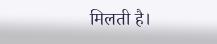मिलती है।